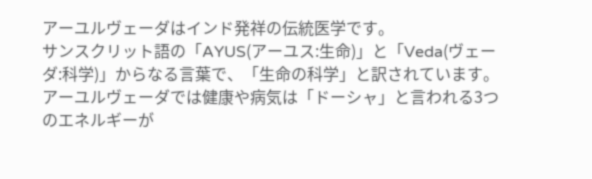アーユルヴェーダはインド発祥の伝統医学です。
サンスクリット語の「AYUS(アーユス:生命)」と「Veda(ヴェーダ:科学)」からなる言葉で、「生命の科学」と訳されています。
アーユルヴェーダでは健康や病気は「ドーシャ」と言われる3つのエネルギーが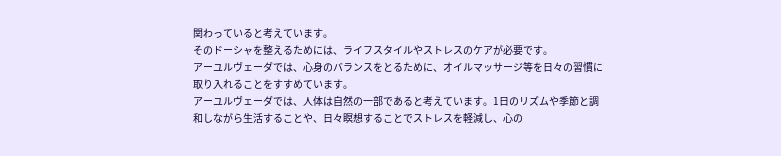関わっていると考えています。
そのドーシャを整えるためには、ライフスタイルやストレスのケアが必要です。
アーユルヴェーダでは、心身のバランスをとるために、オイルマッサージ等を日々の習慣に取り入れることをすすめています。
アーユルヴェーダでは、人体は自然の一部であると考えています。1日のリズムや季節と調和しながら生活することや、日々瞑想することでストレスを軽減し、心の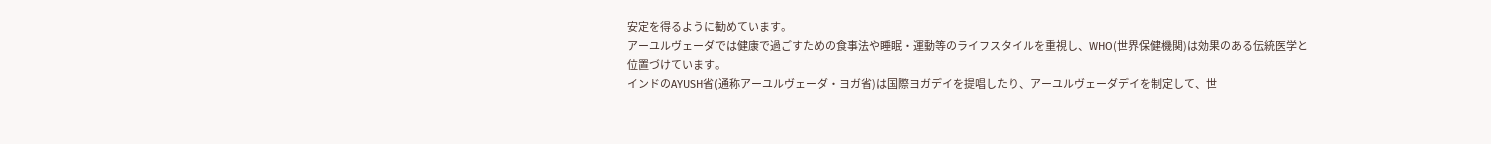安定を得るように勧めています。
アーユルヴェーダでは健康で過ごすための食事法や睡眠・運動等のライフスタイルを重視し、WHO(世界保健機関)は効果のある伝統医学と位置づけています。
インドのAYUSH省(通称アーユルヴェーダ・ヨガ省)は国際ヨガデイを提唱したり、アーユルヴェーダデイを制定して、世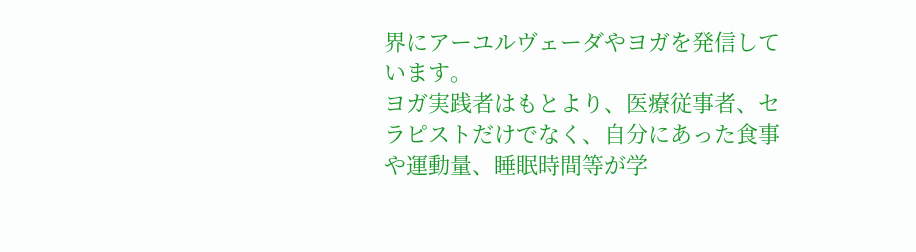界にアーユルヴェーダやヨガを発信しています。
ヨガ実践者はもとより、医療従事者、セラピストだけでなく、自分にあった食事や運動量、睡眠時間等が学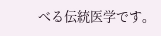べる伝統医学です。